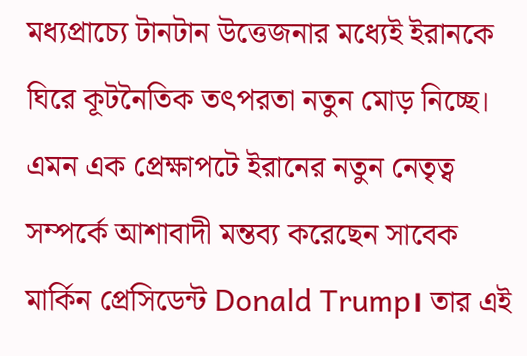মধ্যপ্রাচ্যে টানটান উত্তেজনার মধ্যেই ইরানকে ঘিরে কূটনৈতিক তৎপরতা নতুন মোড় নিচ্ছে। এমন এক প্রেক্ষাপটে ইরানের নতুন নেতৃত্ব সম্পর্কে আশাবাদী মন্তব্য করেছেন সাবেক মার্কিন প্রেসিডেন্ট Donald Trump। তার এই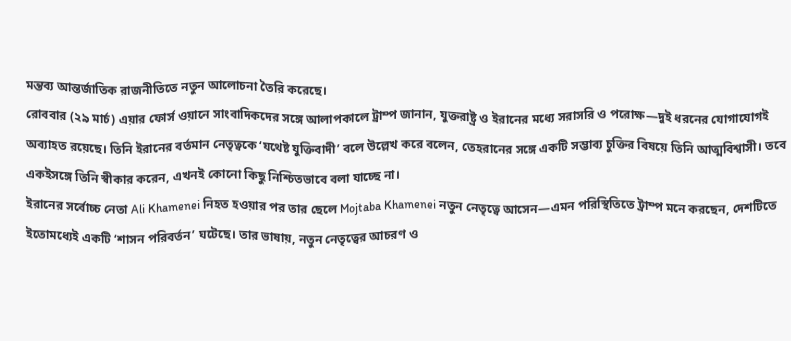মন্তব্য আন্তর্জাতিক রাজনীতিতে নতুন আলোচনা তৈরি করেছে।
রোববার (২৯ মার্চ) এয়ার ফোর্স ওয়ানে সাংবাদিকদের সঙ্গে আলাপকালে ট্রাম্প জানান, যুক্তরাষ্ট্র ও ইরানের মধ্যে সরাসরি ও পরোক্ষ—দুই ধরনের যোগাযোগই অব্যাহত রয়েছে। তিনি ইরানের বর্তমান নেতৃত্বকে ‘যথেষ্ট যুক্তিবাদী’ বলে উল্লেখ করে বলেন, তেহরানের সঙ্গে একটি সম্ভাব্য চুক্তির বিষয়ে তিনি আত্মবিশ্বাসী। তবে একইসঙ্গে তিনি স্বীকার করেন, এখনই কোনো কিছু নিশ্চিতভাবে বলা যাচ্ছে না।
ইরানের সর্বোচ্চ নেতা Ali Khamenei নিহত হওয়ার পর তার ছেলে Mojtaba Khamenei নতুন নেতৃত্বে আসেন—এমন পরিস্থিতিতে ট্রাম্প মনে করছেন, দেশটিতে ইতোমধ্যেই একটি ‘শাসন পরিবর্তন’ ঘটেছে। তার ভাষায়, নতুন নেতৃত্বের আচরণ ও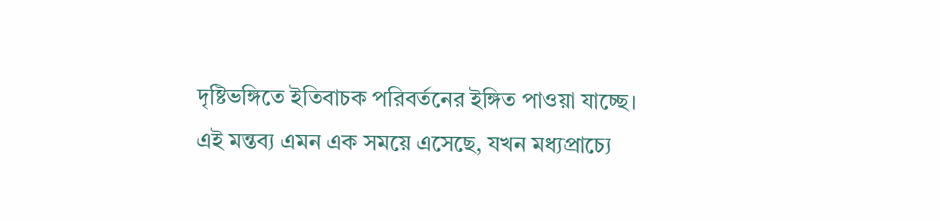দৃষ্টিভঙ্গিতে ইতিবাচক পরিবর্তনের ইঙ্গিত পাওয়া যাচ্ছে।
এই মন্তব্য এমন এক সময়ে এসেছে, যখন মধ্যপ্রাচ্যে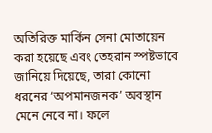অতিরিক্ত মার্কিন সেনা মোতায়েন করা হয়েছে এবং তেহরান স্পষ্টভাবে জানিয়ে দিয়েছে, তারা কোনো ধরনের ‘অপমানজনক’ অবস্থান মেনে নেবে না। ফলে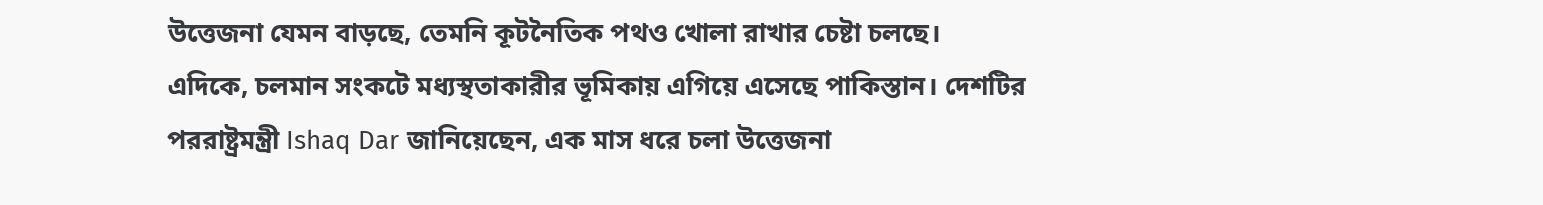উত্তেজনা যেমন বাড়ছে, তেমনি কূটনৈতিক পথও খোলা রাখার চেষ্টা চলছে।
এদিকে, চলমান সংকটে মধ্যস্থতাকারীর ভূমিকায় এগিয়ে এসেছে পাকিস্তান। দেশটির পররাষ্ট্রমন্ত্রী Ishaq Dar জানিয়েছেন, এক মাস ধরে চলা উত্তেজনা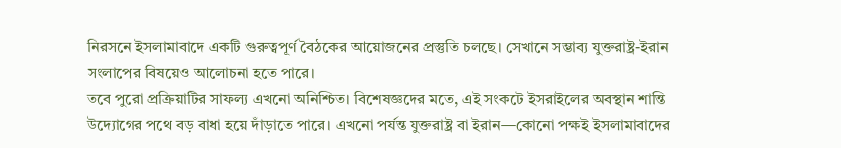নিরসনে ইসলামাবাদে একটি গুরুত্বপূর্ণ বৈঠকের আয়োজনের প্রস্তুতি চলছে। সেখানে সম্ভাব্য যুক্তরাষ্ট্র-ইরান সংলাপের বিষয়েও আলোচনা হতে পারে।
তবে পুরো প্রক্রিয়াটির সাফল্য এখনো অনিশ্চিত। বিশেষজ্ঞদের মতে, এই সংকটে ইসরাইলের অবস্থান শান্তি উদ্যোগের পথে বড় বাধা হয়ে দাঁড়াতে পারে। এখনো পর্যন্ত যুক্তরাষ্ট্র বা ইরান—কোনো পক্ষই ইসলামাবাদের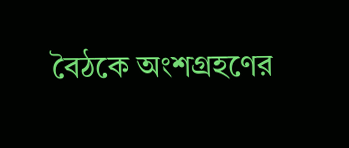বৈঠকে অংশগ্রহণের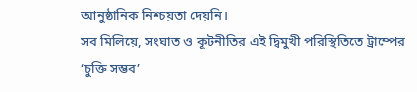আনুষ্ঠানিক নিশ্চয়তা দেয়নি।
সব মিলিয়ে, সংঘাত ও কূটনীতির এই দ্বিমুখী পরিস্থিতিতে ট্রাম্পের ‘চুক্তি সম্ভব’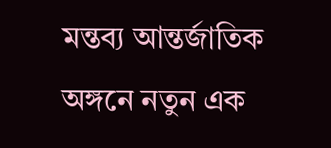মন্তব্য আন্তর্জাতিক অঙ্গনে নতুন এক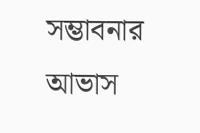সম্ভাবনার আভাস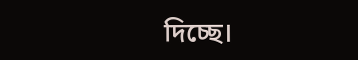দিচ্ছে।